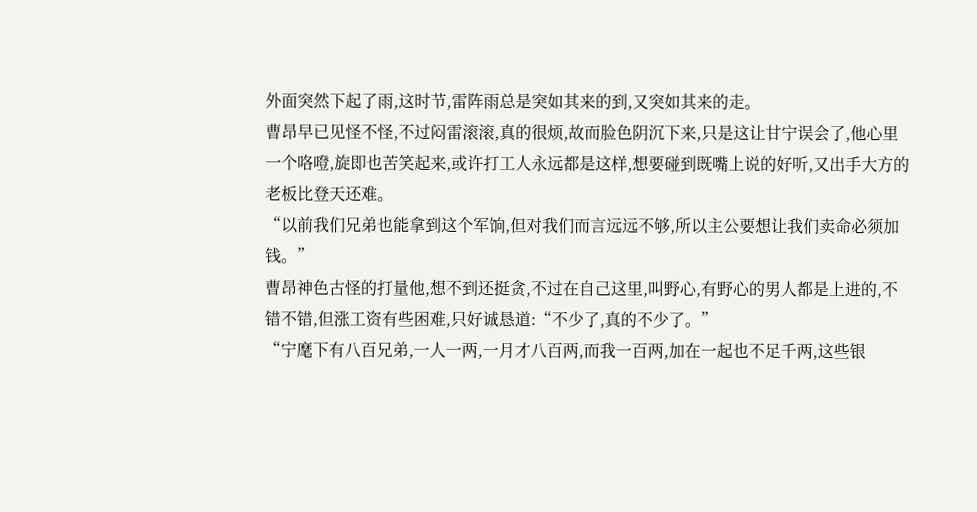外面突然下起了雨,这时节,雷阵雨总是突如其来的到,又突如其来的走。
曹昂早已见怪不怪,不过闷雷滚滚,真的很烦,故而脸色阴沉下来,只是这让甘宁误会了,他心里一个咯噔,旋即也苦笑起来,或许打工人永远都是这样,想要碰到既嘴上说的好听,又出手大方的老板比登天还难。
“以前我们兄弟也能拿到这个军饷,但对我们而言远远不够,所以主公要想让我们卖命必须加钱。”
曹昂神色古怪的打量他,想不到还挺贪,不过在自己这里,叫野心,有野心的男人都是上进的,不错不错,但涨工资有些困难,只好诚恳道:“不少了,真的不少了。”
“宁麾下有八百兄弟,一人一两,一月才八百两,而我一百两,加在一起也不足千两,这些银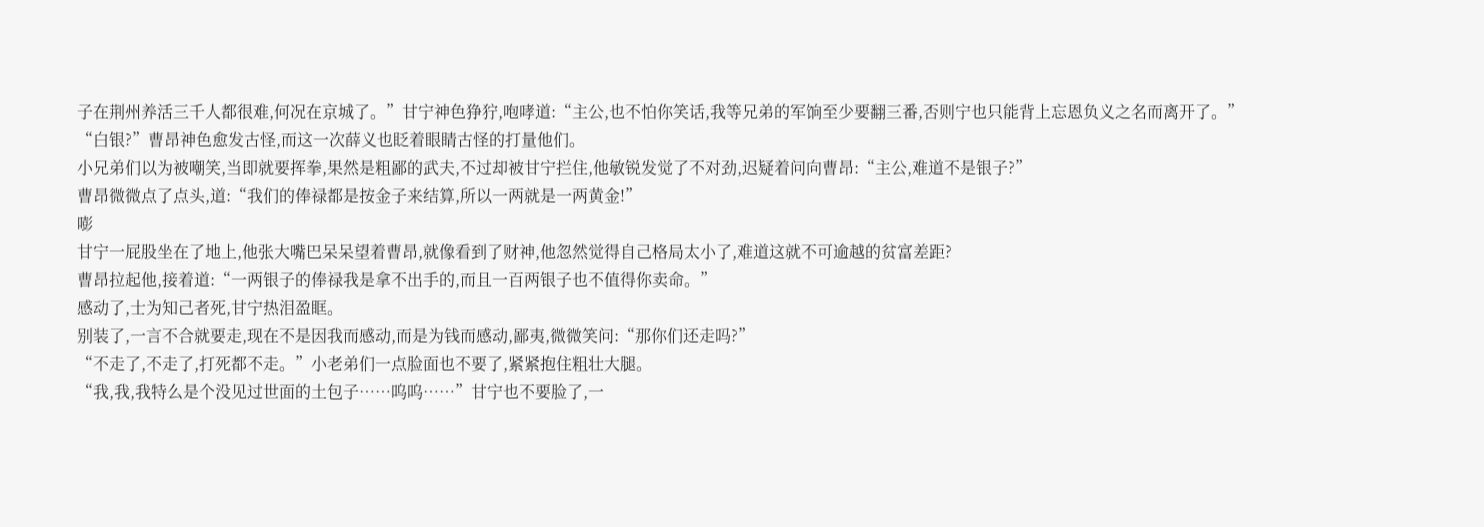子在荆州养活三千人都很难,何况在京城了。”甘宁神色狰狞,咆哮道:“主公,也不怕你笑话,我等兄弟的军饷至少要翻三番,否则宁也只能背上忘恩负义之名而离开了。”
“白银?”曹昂神色愈发古怪,而这一次薛义也眨着眼睛古怪的打量他们。
小兄弟们以为被嘲笑,当即就要挥拳,果然是粗鄙的武夫,不过却被甘宁拦住,他敏锐发觉了不对劲,迟疑着问向曹昂:“主公,难道不是银子?”
曹昂微微点了点头,道:“我们的俸禄都是按金子来结算,所以一两就是一两黄金!”
嘭
甘宁一屁股坐在了地上,他张大嘴巴呆呆望着曹昂,就像看到了财神,他忽然觉得自己格局太小了,难道这就不可逾越的贫富差距?
曹昂拉起他,接着道:“一两银子的俸禄我是拿不出手的,而且一百两银子也不值得你卖命。”
感动了,士为知己者死,甘宁热泪盈眶。
别装了,一言不合就要走,现在不是因我而感动,而是为钱而感动,鄙夷,微微笑问:“那你们还走吗?”
“不走了,不走了,打死都不走。”小老弟们一点脸面也不要了,紧紧抱住粗壮大腿。
“我,我,我特么是个没见过世面的土包子……呜呜……”甘宁也不要脸了,一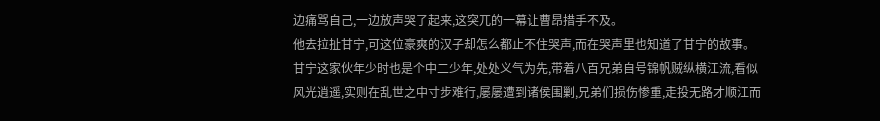边痛骂自己,一边放声哭了起来,这突兀的一幕让曹昂措手不及。
他去拉扯甘宁,可这位豪爽的汉子却怎么都止不住哭声,而在哭声里也知道了甘宁的故事。
甘宁这家伙年少时也是个中二少年,处处义气为先,带着八百兄弟自号锦帆贼纵横江流,看似风光逍遥,实则在乱世之中寸步难行,屡屡遭到诸侯围剿,兄弟们损伤惨重,走投无路才顺江而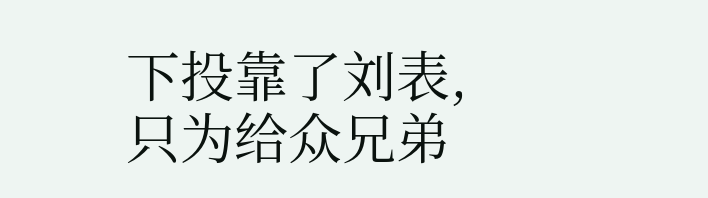下投靠了刘表,只为给众兄弟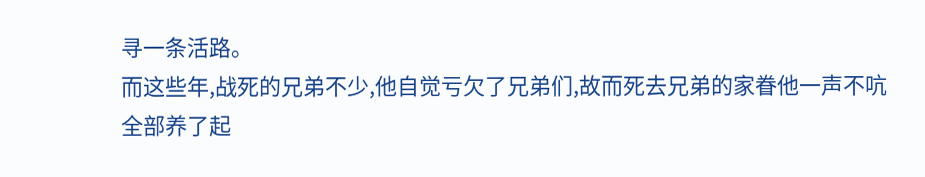寻一条活路。
而这些年,战死的兄弟不少,他自觉亏欠了兄弟们,故而死去兄弟的家眷他一声不吭全部养了起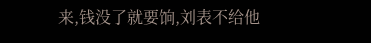来,钱没了就要饷,刘表不给他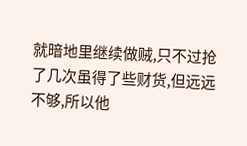就暗地里继续做贼,只不过抢了几次虽得了些财货,但远远不够,所以他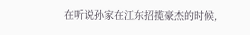在听说孙家在江东招揽豪杰的时候,